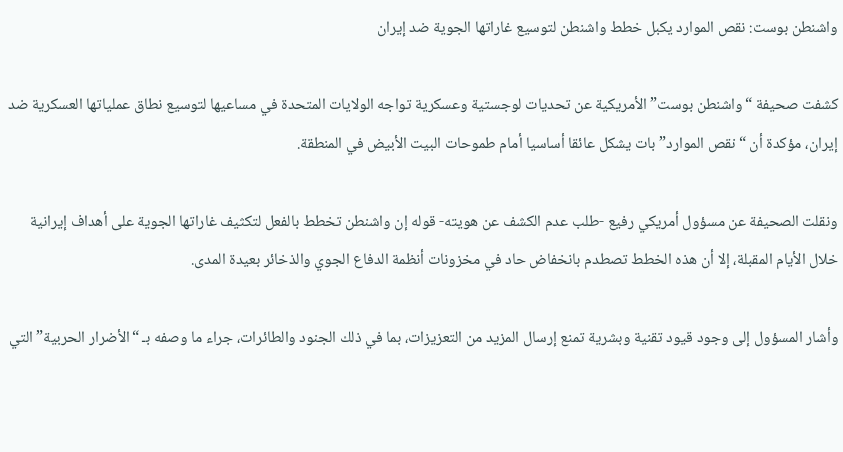واشنطن بوست: نقص الموارد يكبل خطط واشنطن لتوسيع غاراتها الجوية ضد إيران

كشفت صحيفة “واشنطن بوست” الأمريكية عن تحديات لوجستية وعسكرية تواجه الولايات المتحدة في مساعيها لتوسيع نطاق عملياتها العسكرية ضد إيران، مؤكدة أن “نقص الموارد” بات يشكل عائقا أساسيا أمام طموحات البيت الأبيض في المنطقة.

ونقلت الصحيفة عن مسؤول أمريكي رفيع -طلب عدم الكشف عن هويته- قوله إن واشنطن تخطط بالفعل لتكثيف غاراتها الجوية على أهداف إيرانية خلال الأيام المقبلة، إلا أن هذه الخطط تصطدم بانخفاض حاد في مخزونات أنظمة الدفاع الجوي والذخائر بعيدة المدى.

وأشار المسؤول إلى وجود قيود تقنية وبشرية تمنع إرسال المزيد من التعزيزات، بما في ذلك الجنود والطائرات، جراء ما وصفه بـ “الأضرار الحربية” التي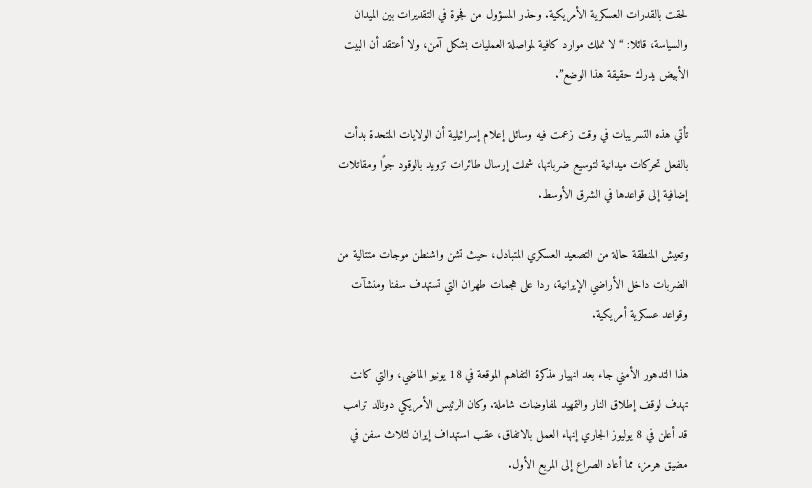لحقت بالقدرات العسكرية الأمريكية. وحذر المسؤول من فجوة في التقديرات بين الميدان والسياسة، قائلا: “لا نملك موارد كافية لمواصلة العمليات بشكل آمن، ولا أعتقد أن البيت الأبيض يدرك حقيقة هذا الوضع”.

تأتي هذه التسريبات في وقت زعمت فيه وسائل إعلام إسرائيلية أن الولايات المتحدة بدأت بالفعل تحركات ميدانية لتوسيع ضرباتها، شملت إرسال طائرات تزويد بالوقود جوًا ومقاتلات إضافية إلى قواعدها في الشرق الأوسط.

وتعيش المنطقة حالة من التصعيد العسكري المتبادل، حيث تشن واشنطن موجات متتالية من الضربات داخل الأراضي الإيرانية، ردا على هجمات طهران التي تستهدف سفنا ومنشآت وقواعد عسكرية أمريكية.

هذا التدهور الأمني جاء بعد انهيار مذكرة التفاهم الموقعة في 18 يونيو الماضي، والتي كانت تهدف لوقف إطلاق النار والتمهيد لمفاوضات شاملة. وكان الرئيس الأمريكي دونالد ترامب قد أعلن في 8 يوليوز الجاري إنهاء العمل بالاتفاق، عقب استهداف إيران لثلاث سفن في مضيق هرمز، مما أعاد الصراع إلى المربع الأول.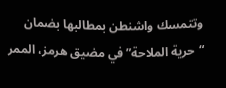وتتمسك واشنطن بمطالبها بضمان “حرية الملاحة” في مضيق هرمز، الممر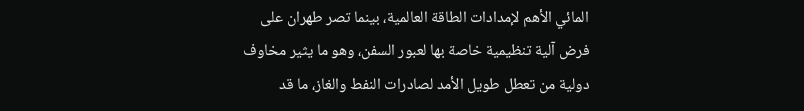المائي الأهم لإمدادات الطاقة العالمية، بينما تصر طهران على فرض آلية تنظيمية خاصة بها لعبور السفن، وهو ما يثير مخاوف دولية من تعطل طويل الأمد لصادرات النفط والغاز، ما قد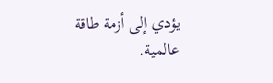يؤدي إلى أزمة طاقة عالمية.